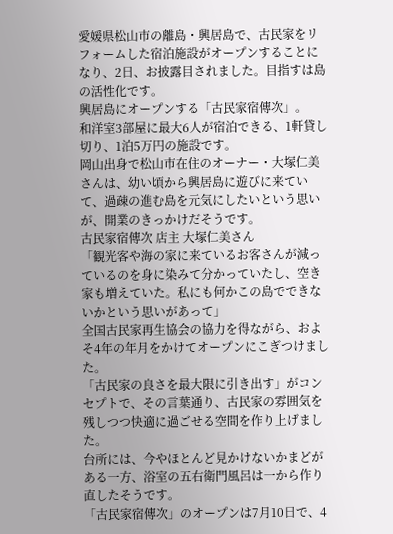愛媛県松山市の離島・興居島で、古民家をリフォームした宿泊施設がオープンすることになり、2日、お披露目されました。目指すは島の活性化です。
興居島にオープンする「古民家宿傳次」。
和洋室3部屋に最大6人が宿泊できる、1軒貸し切り、1泊5万円の施設です。
岡山出身で松山市在住のオーナー・大塚仁美さんは、幼い頃から興居島に遊びに来ていて、過疎の進む島を元気にしたいという思いが、開業のきっかけだそうです。
古民家宿傳次 店主 大塚仁美さん
「観光客や海の家に来ているお客さんが減っているのを身に染みて分かっていたし、空き家も増えていた。私にも何かこの島でできないかという思いがあって」
全国古民家再生協会の協力を得ながら、およそ4年の年月をかけてオープンにこぎつけました。
「古民家の良さを最大限に引き出す」がコンセプトで、その言葉通り、古民家の雰囲気を残しつつ快適に過ごせる空間を作り上げました。
台所には、今やほとんど見かけないかまどがある一方、浴室の五右衛門風呂は一から作り直したそうです。
「古民家宿傳次」のオープンは7月10日で、4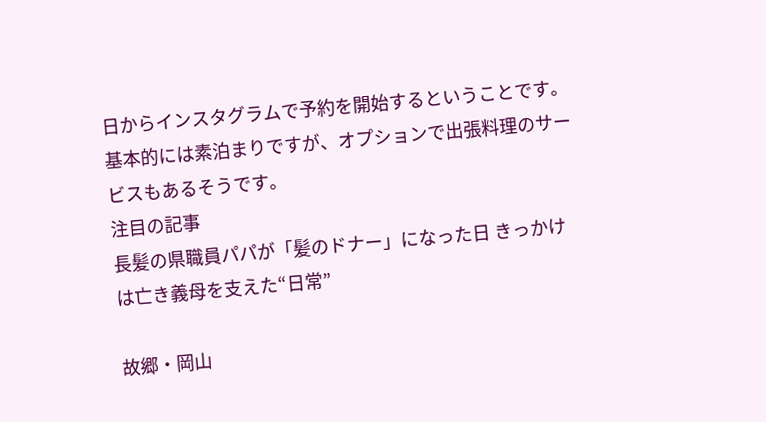日からインスタグラムで予約を開始するということです。
基本的には素泊まりですが、オプションで出張料理のサービスもあるそうです。
注目の記事
長髪の県職員パパが「髪のドナー」になった日 きっかけは亡き義母を支えた“日常”

故郷・岡山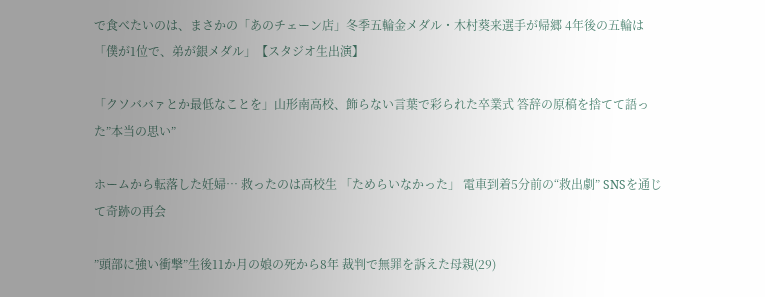で食べたいのは、まさかの「あのチェーン店」冬季五輪金メダル・木村葵来選手が帰郷 4年後の五輪は「僕が1位で、弟が銀メダル」【スタジオ生出演】

「クソババァとか最低なことを」山形南高校、飾らない言葉で彩られた卒業式 答辞の原稿を捨てて語った”本当の思い”

ホームから転落した妊婦… 救ったのは高校生 「ためらいなかった」 電車到着5分前の“救出劇” SNSを通じて奇跡の再会

”頭部に強い衝撃”生後11か月の娘の死から8年 裁判で無罪を訴えた母親(29)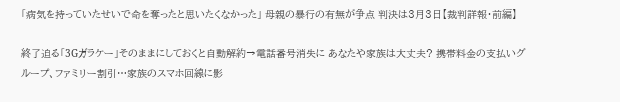「病気を持っていたせいで命を奪ったと思いたくなかった」 母親の暴行の有無が争点 判決は3月3日【裁判詳報・前編】

終了迫る「3Gガラケー」そのままにしておくと自動解約→電話番号消失に あなたや家族は大丈夫? 携帯料金の支払いグループ、ファミリー割引…家族のスマホ回線に影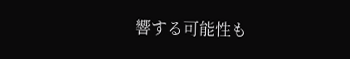響する可能性も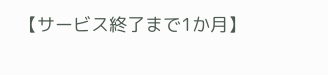【サービス終了まで1か月】